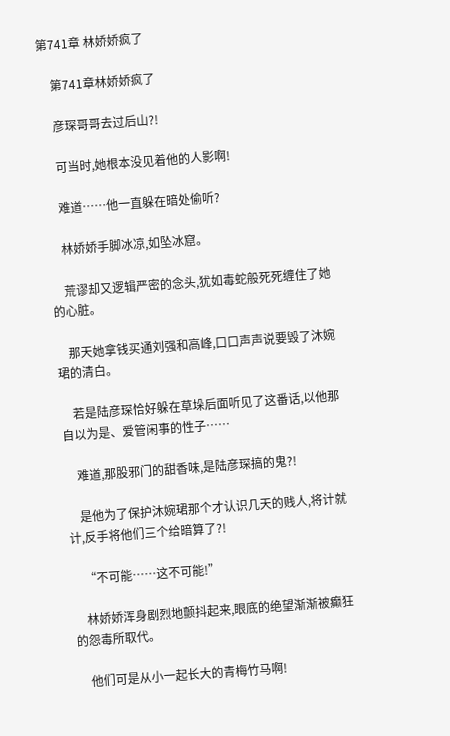第741章 林娇娇疯了

    第741章林娇娇疯了

    彦琛哥哥去过后山?!

    可当时,她根本没见着他的人影啊!

    难道……他一直躲在暗处偷听?

    林娇娇手脚冰凉,如坠冰窟。

    荒谬却又逻辑严密的念头,犹如毒蛇般死死缠住了她的心脏。

    那天她拿钱买通刘强和高峰,口口声声说要毁了沐婉珺的清白。

    若是陆彦琛恰好躲在草垛后面听见了这番话,以他那自以为是、爱管闲事的性子……

    难道,那股邪门的甜香味,是陆彦琛搞的鬼?!

    是他为了保护沐婉珺那个才认识几天的贱人,将计就计,反手将他们三个给暗算了?!

    “不可能……这不可能!”

    林娇娇浑身剧烈地颤抖起来,眼底的绝望渐渐被癫狂的怨毒所取代。

    他们可是从小一起长大的青梅竹马啊!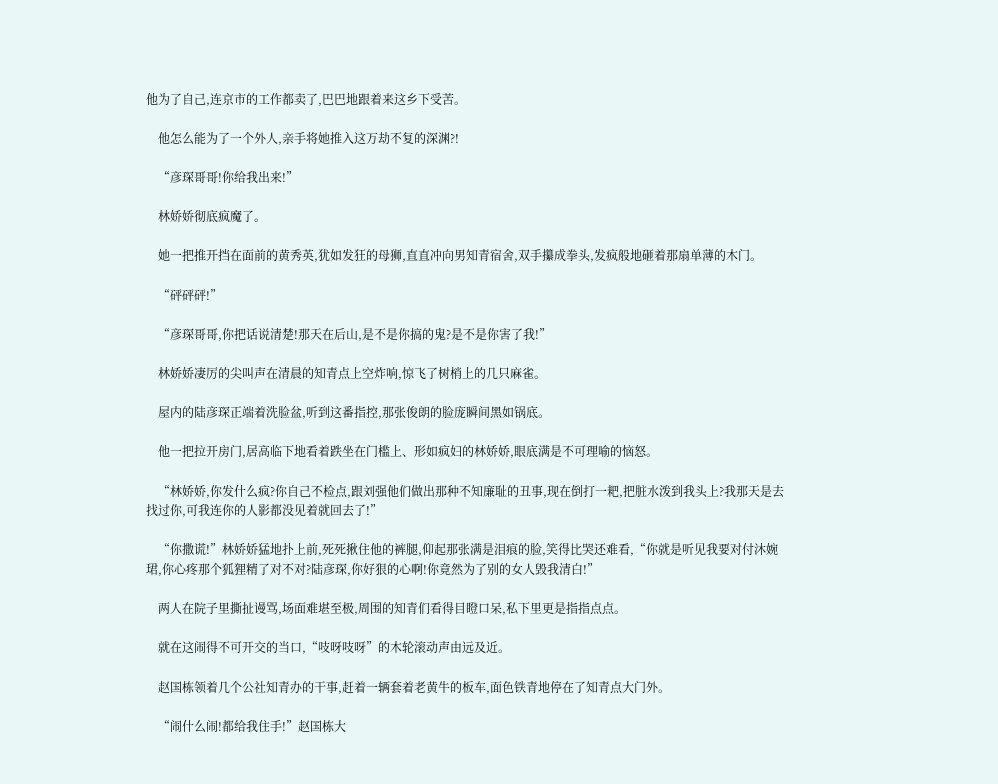他为了自己,连京市的工作都卖了,巴巴地跟着来这乡下受苦。

    他怎么能为了一个外人,亲手将她推入这万劫不复的深渊?!

    “彦琛哥哥!你给我出来!”

    林娇娇彻底疯魔了。

    她一把推开挡在面前的黄秀英,犹如发狂的母狮,直直冲向男知青宿舍,双手攥成拳头,发疯般地砸着那扇单薄的木门。

    “砰砰砰!”

    “彦琛哥哥,你把话说清楚!那天在后山,是不是你搞的鬼?是不是你害了我!”

    林娇娇凄厉的尖叫声在清晨的知青点上空炸响,惊飞了树梢上的几只麻雀。

    屋内的陆彦琛正端着洗脸盆,听到这番指控,那张俊朗的脸庞瞬间黑如锅底。

    他一把拉开房门,居高临下地看着跌坐在门槛上、形如疯妇的林娇娇,眼底满是不可理喻的恼怒。

    “林娇娇,你发什么疯?你自己不检点,跟刘强他们做出那种不知廉耻的丑事,现在倒打一耙,把脏水泼到我头上?我那天是去找过你,可我连你的人影都没见着就回去了!”

    “你撒谎!”林娇娇猛地扑上前,死死揪住他的裤腿,仰起那张满是泪痕的脸,笑得比哭还难看,“你就是听见我要对付沐婉珺,你心疼那个狐狸精了对不对?陆彦琛,你好狠的心啊!你竟然为了别的女人毁我清白!”

    两人在院子里撕扯谩骂,场面难堪至极,周围的知青们看得目瞪口呆,私下里更是指指点点。

    就在这闹得不可开交的当口,“吱呀吱呀”的木轮滚动声由远及近。

    赵国栋领着几个公社知青办的干事,赶着一辆套着老黄牛的板车,面色铁青地停在了知青点大门外。

    “闹什么闹!都给我住手!”赵国栋大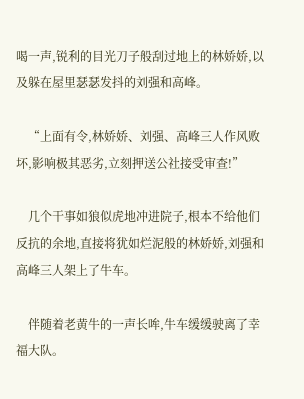喝一声,锐利的目光刀子般刮过地上的林娇娇,以及躲在屋里瑟瑟发抖的刘强和高峰。

    “上面有令,林娇娇、刘强、高峰三人作风败坏,影响极其恶劣,立刻押送公社接受审查!”

    几个干事如狼似虎地冲进院子,根本不给他们反抗的余地,直接将犹如烂泥般的林娇娇,刘强和高峰三人架上了牛车。

    伴随着老黄牛的一声长哞,牛车缓缓驶离了幸福大队。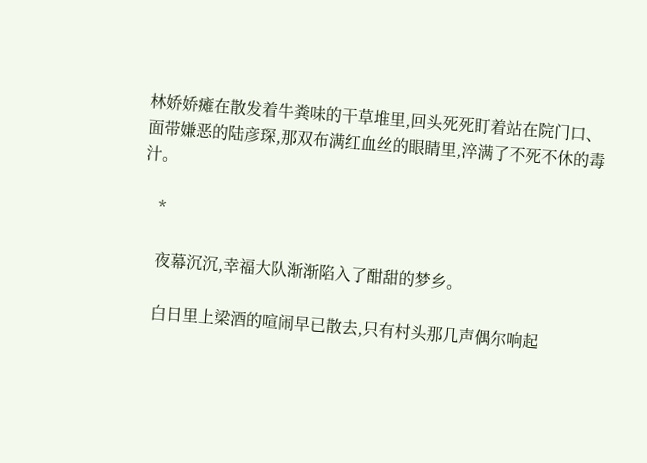林娇娇瘫在散发着牛粪味的干草堆里,回头死死盯着站在院门口、面带嫌恶的陆彦琛,那双布满红血丝的眼睛里,淬满了不死不休的毒汁。

    *

    夜幕沉沉,幸福大队渐渐陷入了酣甜的梦乡。

    白日里上梁酒的喧闹早已散去,只有村头那几声偶尔响起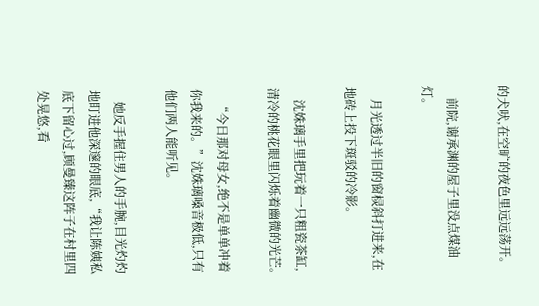的犬吠,在空旷的夜色里远远荡开。

    前院,谢承渊的屋子里没点煤油灯。

    月光透过半旧的窗棂斜打进来,在地砖上投下斑驳的冷影。

    沈姝璃手里把玩着一只粗瓷茶缸,清冷的桃花眼里闪烁着幽微的光芒。

    “今日那对母女,绝不是单单冲着你我来的。”沈姝璃嗓音极低,只有他们两人能听见。

    她反手握住男人的手腕,目光灼灼地盯进他深邃的眼底,“我让陈姨私底下留心过,顾曼臻这阵子在村里四处晃悠,看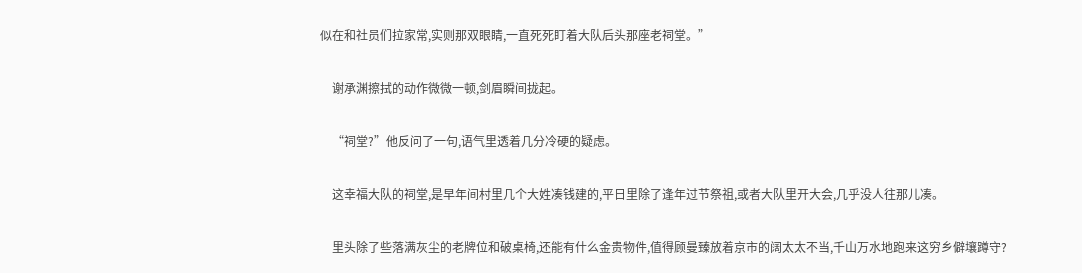似在和社员们拉家常,实则那双眼睛,一直死死盯着大队后头那座老祠堂。”

    谢承渊擦拭的动作微微一顿,剑眉瞬间拢起。

    “祠堂?”他反问了一句,语气里透着几分冷硬的疑虑。

    这幸福大队的祠堂,是早年间村里几个大姓凑钱建的,平日里除了逢年过节祭祖,或者大队里开大会,几乎没人往那儿凑。

    里头除了些落满灰尘的老牌位和破桌椅,还能有什么金贵物件,值得顾曼臻放着京市的阔太太不当,千山万水地跑来这穷乡僻壤蹲守?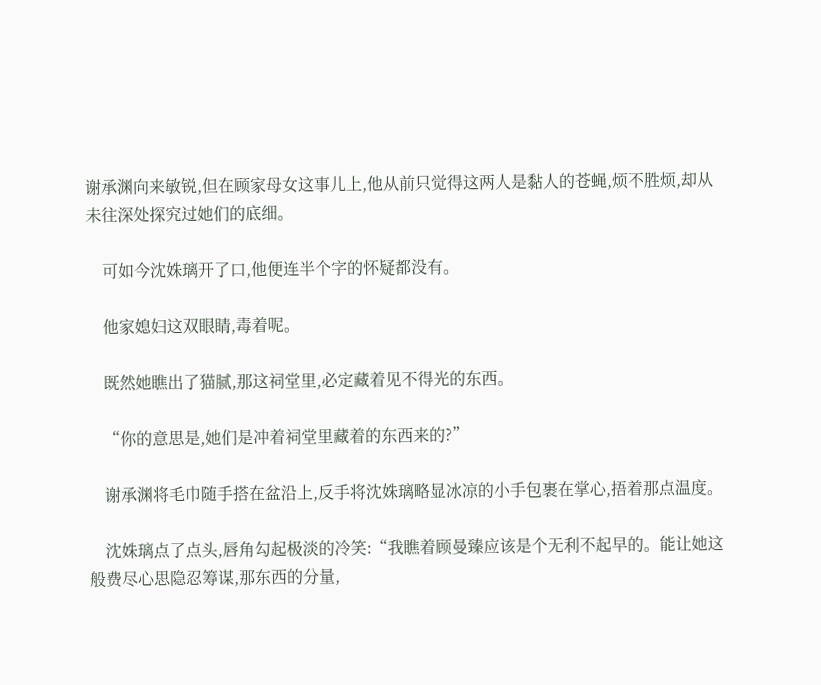谢承渊向来敏锐,但在顾家母女这事儿上,他从前只觉得这两人是黏人的苍蝇,烦不胜烦,却从未往深处探究过她们的底细。

    可如今沈姝璃开了口,他便连半个字的怀疑都没有。

    他家媳妇这双眼睛,毒着呢。

    既然她瞧出了猫腻,那这祠堂里,必定藏着见不得光的东西。

    “你的意思是,她们是冲着祠堂里藏着的东西来的?”

    谢承渊将毛巾随手搭在盆沿上,反手将沈姝璃略显冰凉的小手包裹在掌心,捂着那点温度。

    沈姝璃点了点头,唇角勾起极淡的冷笑:“我瞧着顾曼臻应该是个无利不起早的。能让她这般费尽心思隐忍筹谋,那东西的分量,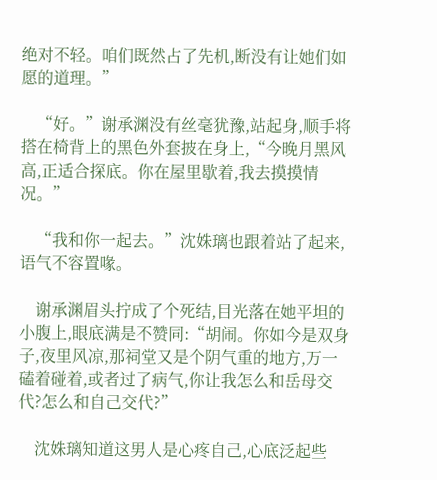绝对不轻。咱们既然占了先机,断没有让她们如愿的道理。”

    “好。”谢承渊没有丝毫犹豫,站起身,顺手将搭在椅背上的黑色外套披在身上,“今晚月黑风高,正适合探底。你在屋里歇着,我去摸摸情况。”

    “我和你一起去。”沈姝璃也跟着站了起来,语气不容置喙。

    谢承渊眉头拧成了个死结,目光落在她平坦的小腹上,眼底满是不赞同:“胡闹。你如今是双身子,夜里风凉,那祠堂又是个阴气重的地方,万一磕着碰着,或者过了病气,你让我怎么和岳母交代?怎么和自己交代?”

    沈姝璃知道这男人是心疼自己,心底泛起些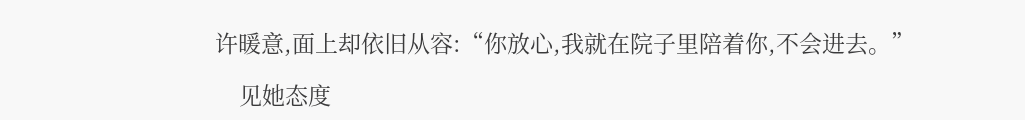许暖意,面上却依旧从容:“你放心,我就在院子里陪着你,不会进去。”

    见她态度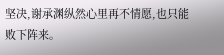坚决,谢承渊纵然心里再不情愿,也只能败下阵来。